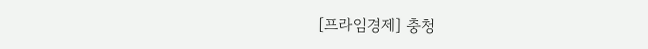[프라임경제] 충청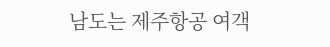남도는 제주항공 여객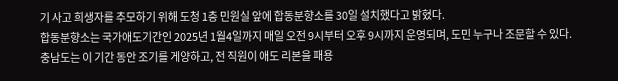기 사고 희생자를 추모하기 위해 도청 1층 민원실 앞에 합동분향소를 30일 설치했다고 밝혔다.
합동분향소는 국가애도기간인 2025년 1월4일까지 매일 오전 9시부터 오후 9시까지 운영되며, 도민 누구나 조문할 수 있다.
충남도는 이 기간 동안 조기를 게양하고, 전 직원이 애도 리본을 패용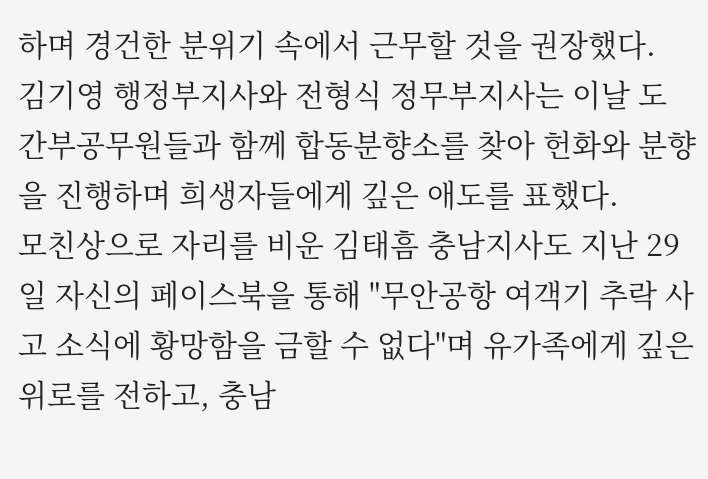하며 경건한 분위기 속에서 근무할 것을 권장했다.
김기영 행정부지사와 전형식 정무부지사는 이날 도 간부공무원들과 함께 합동분향소를 찾아 헌화와 분향을 진행하며 희생자들에게 깊은 애도를 표했다.
모친상으로 자리를 비운 김태흠 충남지사도 지난 29일 자신의 페이스북을 통해 "무안공항 여객기 추락 사고 소식에 황망함을 금할 수 없다"며 유가족에게 깊은 위로를 전하고, 충남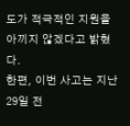도가 적극적인 지원을 아끼지 않겠다고 밝혔다.
한편, 이번 사고는 지난 29일 전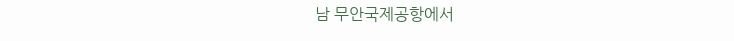남 무안국제공항에서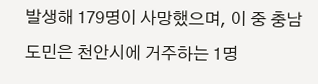발생해 179명이 사망했으며, 이 중 충남 도민은 천안시에 거주하는 1명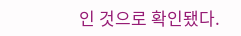인 것으로 확인됐다.